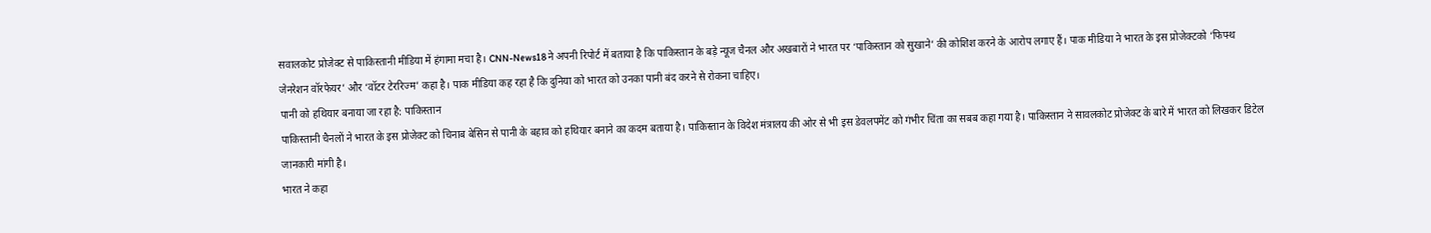सवालकोट प्रोजेक्ट से पाकिस्तानी मीडिया में हंगामा मचा है। CNN-News18 ने अपनी रिपोर्ट में बताया है कि पाकिस्तान के बड़े न्यूज चैनल और अखबारों ने भारत पर ‘पाकिस्तान को सुखाने’ की कोशिश करने के आरोप लगाए हैं। पाक मीडिया ने भारत के इस प्रोजेक्टको ‘फिफ्थ जेनरेशन वॉरफेयर’ और ‘वॉटर टेररिज्म’ कहा है। पाक मीडिया कह रहा है कि दुनिया को भारत को उनका पानी बंद करने से रोकना चाहिए।
पानी को हथियार बनाया जा रहा है: पाकिस्तान
पाकिस्तानी चैनलों ने भारत के इस प्रोजेक्ट को चिनाब बेसिन से पानी के बहाव को हथियार बनाने का कदम बताया है। पाकिस्तान के विदेश मंत्रालय की ओर से भी इस डेवलपमेंट को गंभीर चिंता का सबब कहा गया है। पाकिस्तान ने सावलकोट प्रोजेक्ट के बारे में भारत को लिखकर डिटेल जानकारी मांगी है।
भारत ने कहा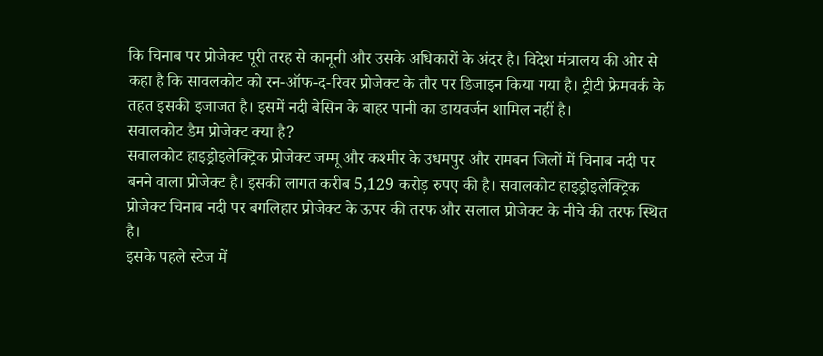कि चिनाब पर प्रोजेक्ट पूरी तरह से कानूनी और उसके अधिकारों के अंदर है। विदेश मंत्रालय की ओर से कहा है कि सावलकोट को रन-ऑफ-द-रिवर प्रोजेक्ट के तौर पर डिजाइन किया गया है। ट्रीटी फ्रेमवर्क के तहत इसकी इजाजत है। इसमें नदी बेसिन के बाहर पानी का डायवर्जन शामिल नहीं है।
सवालकोट डैम प्रोजेक्ट क्या है?
सवालकोट हाइड्रोइलेक्ट्रिक प्रोजेक्ट जम्मू और कश्मीर के उधमपुर और रामबन जिलों में चिनाब नदी पर बनने वाला प्रोजेक्ट है। इसकी लागत करीब 5,129 करोड़ रुपए की है। सवालकोट हाइड्रोइलेक्ट्रिक प्रोजेक्ट चिनाब नदी पर बगलिहार प्रोजेक्ट के ऊपर की तरफ और सलाल प्रोजेक्ट के नीचे की तरफ स्थित है।
इसके पहले स्टेज में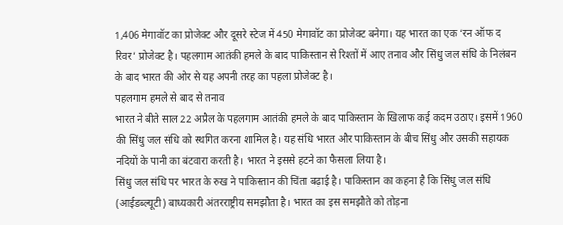1,406 मेगावॉट का प्रोजेक्ट और दूसरे स्टेज में 450 मेगावॉट का प्रोजेक्ट बनेगा। यह भारत का एक ‘रन ऑफ द रिवर’ प्रोजेक्ट है। पहलगाम आतंकी हमले के बाद पाकिस्तान से रिश्तों में आए तनाव और सिंधु जल संधि के निलंबन के बाद भारत की ओर से यह अपनी तरह का पहला प्रोजेक्ट है।
पहलगाम हमले से बाद से तनाव
भारत ने बीते साल 22 अप्रैल के पहलगाम आतंकी हमले के बाद पाकिस्तान के खिलाफ कई कदम उठाए। इसमें 1960 की सिंधु जल संधि को स्थगित करना शामिल है। यह संधि भारत और पाकिस्तान के बीच सिंधु और उसकी सहायक नदियों के पानी का बंटवारा करती है। भारत ने इससे हटने का फैसला लिया है।
सिंधु जल संधि पर भारत के रुख ने पाकिस्तान की चिंता बढ़ाई है। पाकिस्तान का कहना है कि सिंधु जल संधि (आईडब्ल्यूटी) बाध्यकारी अंतरराष्ट्रीय समझौता है। भारत का इस समझौते को तोड़ना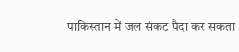पाकिस्तान में जल संकट पैदा कर सकता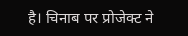है। चिनाब पर प्रोजेक्ट ने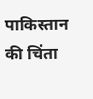पाकिस्तान की चिंता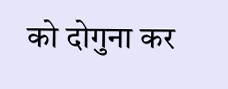को दोगुना कर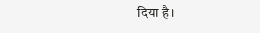दिया है।